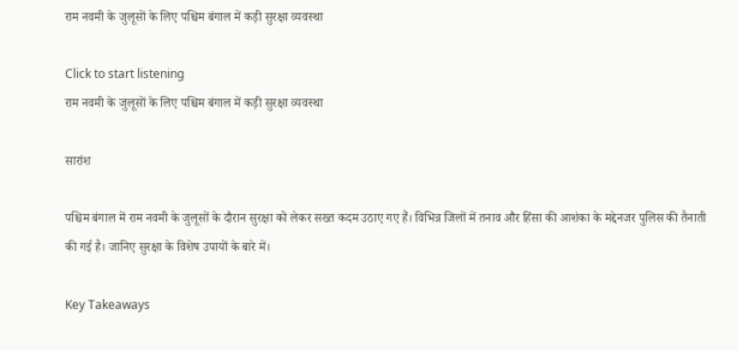राम नवमी के जुलूसों के लिए पश्चिम बंगाल में कड़ी सुरक्षा व्यवस्था

Click to start listening
राम नवमी के जुलूसों के लिए पश्चिम बंगाल में कड़ी सुरक्षा व्यवस्था

सारांश

पश्चिम बंगाल में राम नवमी के जुलूसों के दौरान सुरक्षा को लेकर सख्त कदम उठाए गए हैं। विभिन्न जिलों में तनाव और हिंसा की आशंका के मद्देनजर पुलिस की तैनाती की गई है। जानिए सुरक्षा के विशेष उपायों के बारे में।

Key Takeaways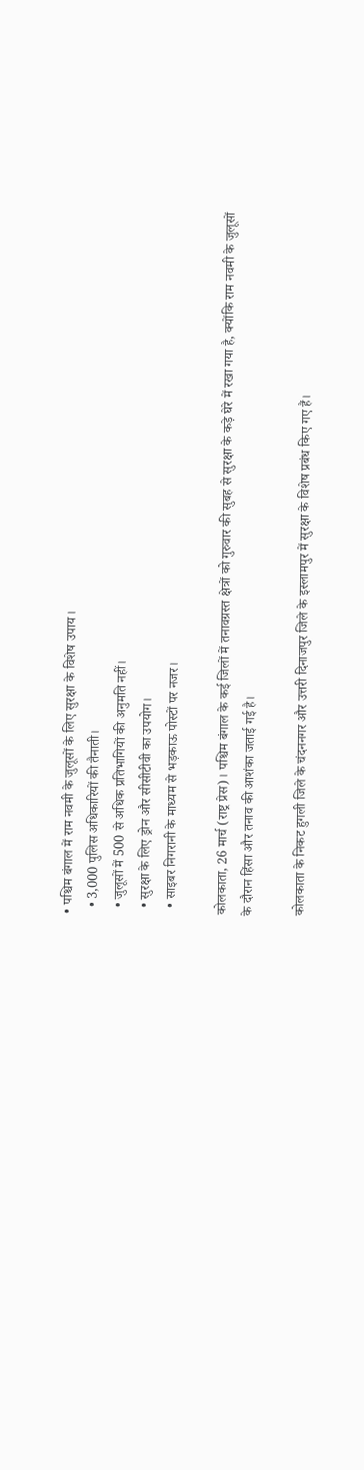• पश्चिम बंगाल में राम नवमी के जुलूसों के लिए सुरक्षा के विशेष उपाय।
  • 3,000 पुलिस अधिकारियों की तैनाती।
  • जुलूसों में 500 से अधिक प्रतिभागियों की अनुमति नहीं।
  • सुरक्षा के लिए ड्रोन और सीसीटीवी का उपयोग।
  • साइबर निगरानी के माध्यम से भड़काऊ पोस्टों पर नजर।

कोलकाता, 26 मार्च (राष्ट्र प्रेस)। पश्चिम बंगाल के कई जिलों में तनावग्रस्त क्षेत्रों को गुरुवार की सुबह से सुरक्षा के कड़े घेरे में रखा गया है, क्योंकि राम नवमी के जुलूसों के दौरान हिंसा और तनाव की आशंका जताई गई है।

कोलकाता के निकट हुगली जिले के चंदननगर और उत्तरी दिनाजपुर जिले के इस्लामपुर में सुरक्षा के विशेष प्रबंध किए गए हैं।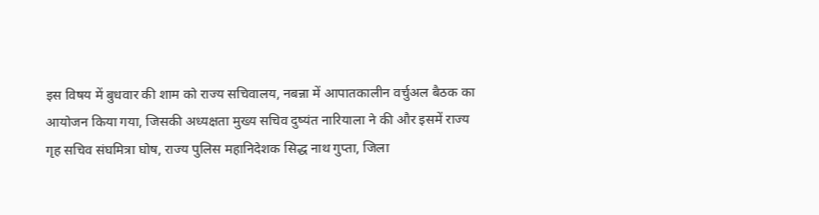इस विषय में बुधवार की शाम को राज्य सचिवालय, नबन्ना में आपातकालीन वर्चुअल बैठक का आयोजन किया गया, जिसकी अध्यक्षता मुख्य सचिव दुष्यंत नारियाला ने की और इसमें राज्य गृह सचिव संघमित्रा घोष, राज्य पुलिस महानिदेशक सिद्ध नाथ गुप्ता, जिला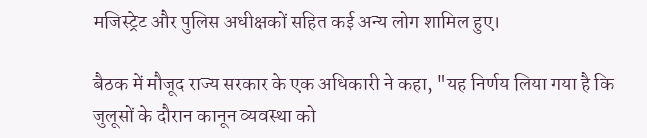मजिस्ट्रेट और पुलिस अधीक्षकों सहित कई अन्य लोग शामिल हुए।

बैठक में मौजूद राज्य सरकार के एक अधिकारी ने कहा, "यह निर्णय लिया गया है कि जुलूसों के दौरान कानून व्यवस्था को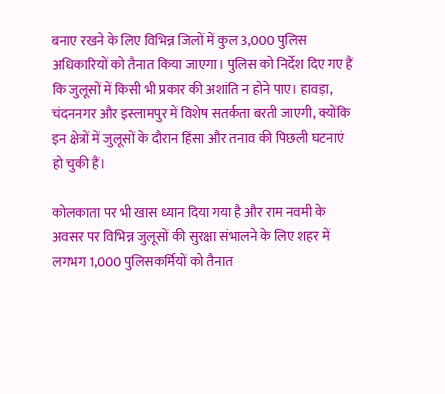बनाए रखने के लिए विभिन्न जिलों में कुल 3,000 पुलिस अधिकारियों को तैनात किया जाएगा। पुलिस को निर्देश दिए गए हैं कि जुलूसों में किसी भी प्रकार की अशांति न होने पाए। हावड़ा, चंदननगर और इस्लामपुर में विशेष सतर्कता बरती जाएगी, क्योंकि इन क्षेत्रों में जुलूसों के दौरान हिंसा और तनाव की पिछली घटनाएं हो चुकी हैं।

कोलकाता पर भी खास ध्यान दिया गया है और राम नवमी के अवसर पर विभिन्न जुलूसों की सुरक्षा संभालने के लिए शहर में लगभग 1,000 पुलिसकर्मियों को तैनात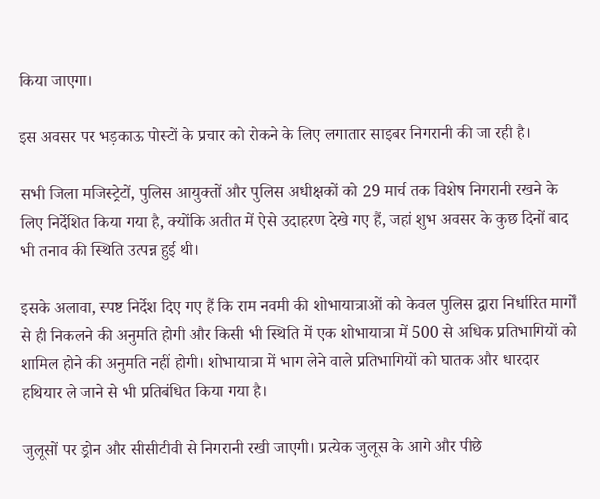किया जाएगा।

इस अवसर पर भड़काऊ पोस्टों के प्रचार को रोकने के लिए लगातार साइबर निगरानी की जा रही है।

सभी जिला मजिस्ट्रेटों, पुलिस आयुक्तों और पुलिस अधीक्षकों को 29 मार्च तक विशेष निगरानी रखने के लिए निर्देशित किया गया है, क्योंकि अतीत में ऐसे उदाहरण देखे गए हैं, जहां शुभ अवसर के कुछ दिनों बाद भी तनाव की स्थिति उत्पन्न हुई थी।

इसके अलावा, स्पष्ट निर्देश दिए गए हैं कि राम नवमी की शोभायात्राओं को केवल पुलिस द्वारा निर्धारित मार्गों से ही निकलने की अनुमति होगी और किसी भी स्थिति में एक शोभायात्रा में 500 से अधिक प्रतिभागियों को शामिल होने की अनुमति नहीं होगी। शोभायात्रा में भाग लेने वाले प्रतिभागियों को घातक और धारदार हथियार ले जाने से भी प्रतिबंधित किया गया है।

जुलूसों पर ड्रोन और सीसीटीवी से निगरानी रखी जाएगी। प्रत्येक जुलूस के आगे और पीछे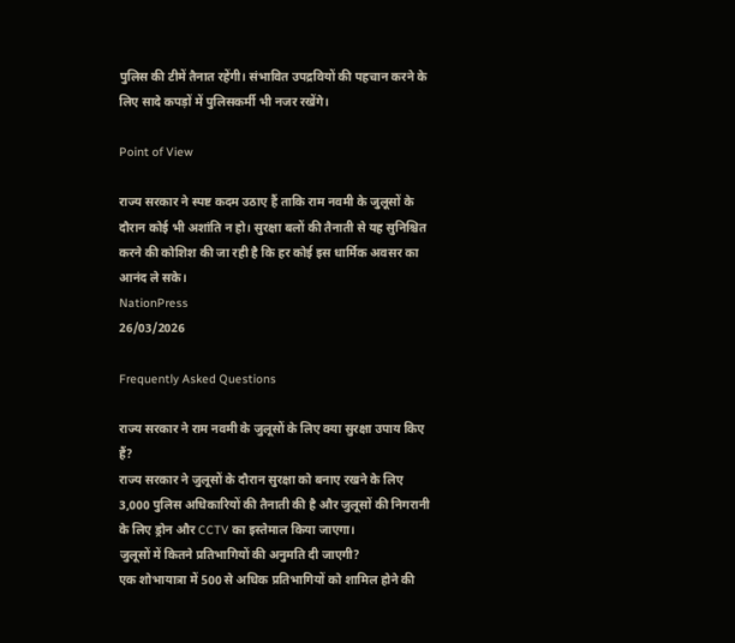पुलिस की टीमें तैनात रहेंगी। संभावित उपद्रवियों की पहचान करने के लिए सादे कपड़ों में पुलिसकर्मी भी नजर रखेंगे।

Point of View

राज्य सरकार ने स्पष्ट कदम उठाए हैं ताकि राम नवमी के जुलूसों के दौरान कोई भी अशांति न हो। सुरक्षा बलों की तैनाती से यह सुनिश्चित करने की कोशिश की जा रही है कि हर कोई इस धार्मिक अवसर का आनंद ले सके।
NationPress
26/03/2026

Frequently Asked Questions

राज्य सरकार ने राम नवमी के जुलूसों के लिए क्या सुरक्षा उपाय किए हैं?
राज्य सरकार ने जुलूसों के दौरान सुरक्षा को बनाए रखने के लिए 3,000 पुलिस अधिकारियों की तैनाती की है और जुलूसों की निगरानी के लिए ड्रोन और CCTV का इस्तेमाल किया जाएगा।
जुलूसों में कितने प्रतिभागियों की अनुमति दी जाएगी?
एक शोभायात्रा में 500 से अधिक प्रतिभागियों को शामिल होने की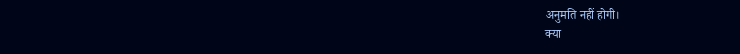अनुमति नहीं होगी।
क्या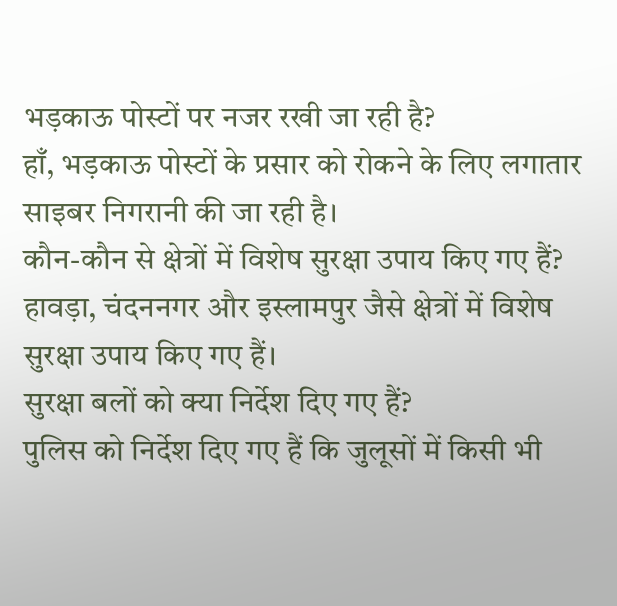भड़काऊ पोस्टों पर नजर रखी जा रही है?
हाँ, भड़काऊ पोस्टों के प्रसार को रोकने के लिए लगातार साइबर निगरानी की जा रही है।
कौन-कौन से क्षेत्रों में विशेष सुरक्षा उपाय किए गए हैं?
हावड़ा, चंदननगर और इस्लामपुर जैसे क्षेत्रों में विशेष सुरक्षा उपाय किए गए हैं।
सुरक्षा बलों को क्या निर्देश दिए गए हैं?
पुलिस को निर्देश दिए गए हैं कि जुलूसों में किसी भी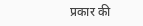प्रकार की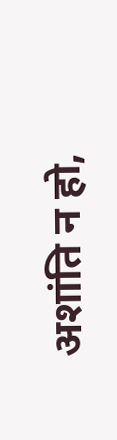अशांति न हो,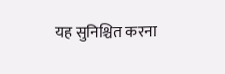यह सुनिश्चित करना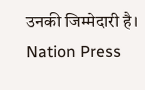उनकी जिम्मेदारी है।
Nation Press